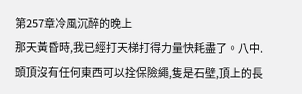第257章冷風沉醉的晚上
那天黃昏時,我已經打天梯打得力量快耗盡了。八中.
頭頂沒有任何東西可以拴保險繩,隻是石壁,頂上的長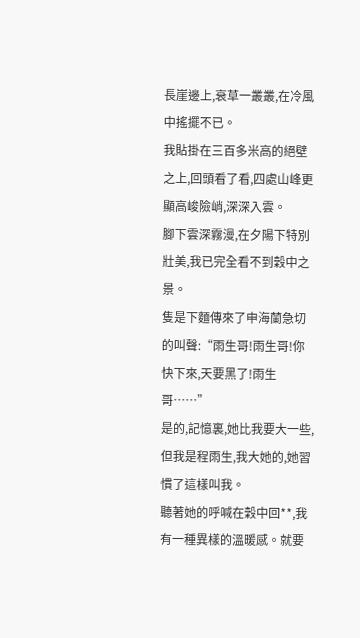長崖邊上,衰草一叢叢,在冷風中搖擺不已。
我貼掛在三百多米高的絕壁之上,回頭看了看,四處山峰更顯高峻險峭,深深入雲。
腳下雲深霧漫,在夕陽下特別壯美,我已完全看不到穀中之景。
隻是下麵傳來了申海蘭急切的叫聲:“雨生哥!雨生哥!你快下來,天要黑了!雨生哥……”
是的,記憶裏,她比我要大一些,但我是程雨生,我大她的,她習慣了這樣叫我。
聽著她的呼喊在穀中回**,我有一種異樣的溫暖感。就要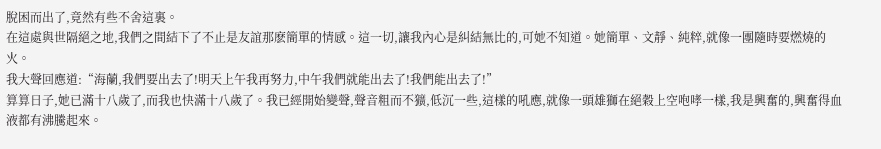脫困而出了,竟然有些不舍這裏。
在這處與世隔絕之地,我們之間結下了不止是友誼那麽簡單的情感。這一切,讓我內心是糾結無比的,可她不知道。她簡單、文靜、純粹,就像一團隨時要燃燒的火。
我大聲回應道:“海蘭,我們要出去了!明天上午我再努力,中午我們就能出去了!我們能出去了!”
算算日子,她已滿十八歲了,而我也快滿十八歲了。我已經開始變聲,聲音粗而不獷,低沉一些,這樣的吼應,就像一頭雄獅在絕穀上空咆哮一樣,我是興奮的,興奮得血液都有沸騰起來。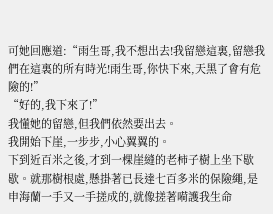可她回應道:“雨生哥,我不想出去!我留戀這裏,留戀我們在這裏的所有時光!雨生哥,你快下來,天黑了會有危險的!”
“好的,我下來了!”
我懂她的留戀,但我們依然要出去。
我開始下崖,一步步,小心翼翼的。
下到近百米之後,才到一棵崖縫的老柿子樹上坐下歇歇。就那樹根處,懸掛著已長達七百多米的保險繩,是申海蘭一手又一手搓成的,就像搓著嗬護我生命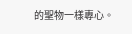的聖物一樣專心。